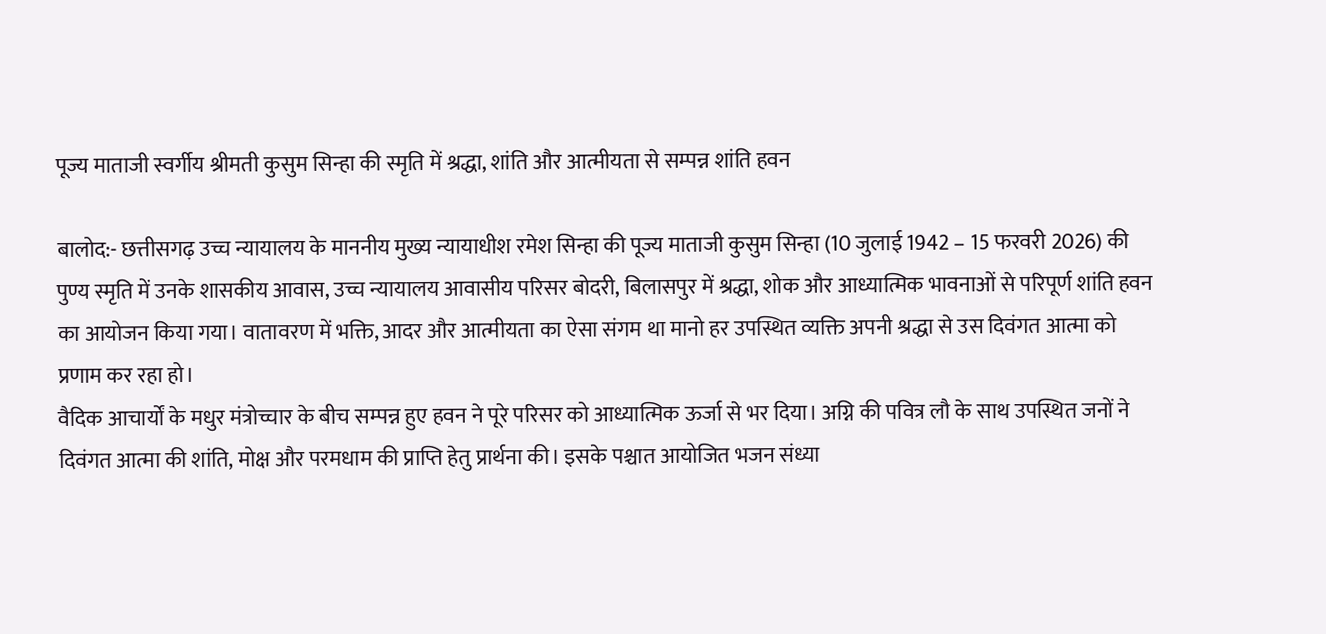पूज्य माताजी स्वर्गीय श्रीमती कुसुम सिन्हा की स्मृति में श्रद्धा, शांति और आत्मीयता से सम्पन्न शांति हवन

बालोद:- छत्तीसगढ़ उच्च न्यायालय के माननीय मुख्य न्यायाधीश रमेश सिन्हा की पूज्य माताजी कुसुम सिन्हा (10 जुलाई 1942 – 15 फरवरी 2026) की पुण्य स्मृति में उनके शासकीय आवास, उच्च न्यायालय आवासीय परिसर बोदरी, बिलासपुर में श्रद्धा, शोक और आध्यात्मिक भावनाओं से परिपूर्ण शांति हवन का आयोजन किया गया। वातावरण में भक्ति, आदर और आत्मीयता का ऐसा संगम था मानो हर उपस्थित व्यक्ति अपनी श्रद्धा से उस दिवंगत आत्मा को प्रणाम कर रहा हो।
वैदिक आचार्यों के मधुर मंत्रोच्चार के बीच सम्पन्न हुए हवन ने पूरे परिसर को आध्यात्मिक ऊर्जा से भर दिया। अग्नि की पवित्र लौ के साथ उपस्थित जनों ने दिवंगत आत्मा की शांति, मोक्ष और परमधाम की प्राप्ति हेतु प्रार्थना की। इसके पश्चात आयोजित भजन संध्या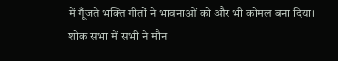में गूँजते भक्ति गीतों ने भावनाओं को और भी कोमल बना दिया। शोक सभा में सभी ने मौन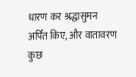धारण कर श्रद्धासुमन अर्पित किए, और वातावरण कुछ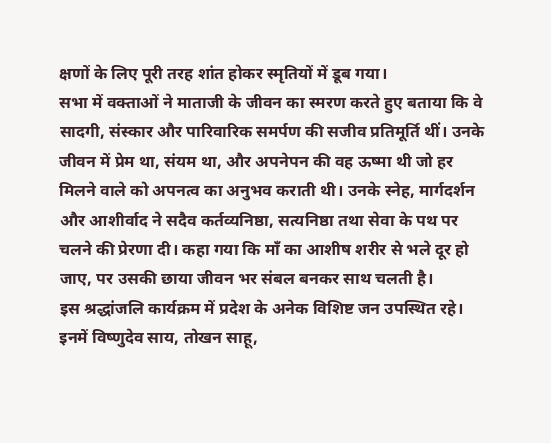क्षणों के लिए पूरी तरह शांत होकर स्मृतियों में डूब गया।
सभा में वक्ताओं ने माताजी के जीवन का स्मरण करते हुए बताया कि वे सादगी, संस्कार और पारिवारिक समर्पण की सजीव प्रतिमूर्ति थीं। उनके जीवन में प्रेम था, संयम था, और अपनेपन की वह ऊष्मा थी जो हर मिलने वाले को अपनत्व का अनुभव कराती थी। उनके स्नेह, मार्गदर्शन और आशीर्वाद ने सदैव कर्तव्यनिष्ठा, सत्यनिष्ठा तथा सेवा के पथ पर चलने की प्रेरणा दी। कहा गया कि माँ का आशीष शरीर से भले दूर हो जाए, पर उसकी छाया जीवन भर संबल बनकर साथ चलती है।
इस श्रद्धांजलि कार्यक्रम में प्रदेश के अनेक विशिष्ट जन उपस्थित रहे। इनमें विष्णुदेव साय, तोखन साहू,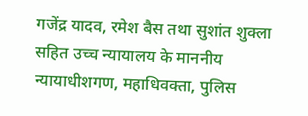गजेंद्र यादव, रमेश बैस तथा सुशांत शुक्ला सहित उच्च न्यायालय के माननीय न्यायाधीशगण, महाधिवक्ता, पुलिस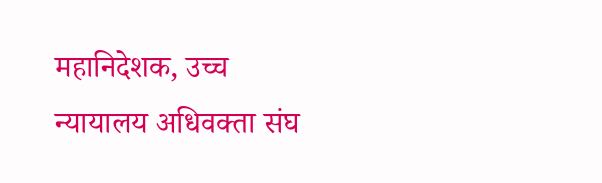महानिदेशक, उच्च न्यायालय अधिवक्ता संघ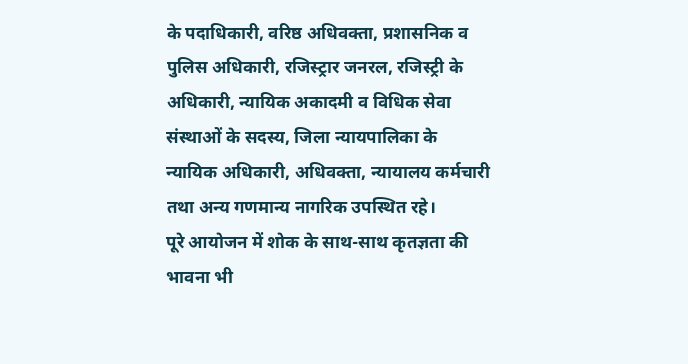के पदाधिकारी, वरिष्ठ अधिवक्ता, प्रशासनिक व पुलिस अधिकारी, रजिस्ट्रार जनरल, रजिस्ट्री के अधिकारी, न्यायिक अकादमी व विधिक सेवा संस्थाओं के सदस्य, जिला न्यायपालिका के न्यायिक अधिकारी, अधिवक्ता, न्यायालय कर्मचारी तथा अन्य गणमान्य नागरिक उपस्थित रहे।
पूरे आयोजन में शोक के साथ-साथ कृतज्ञता की भावना भी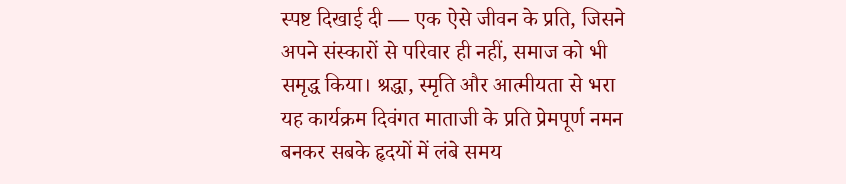स्पष्ट दिखाई दी — एक ऐसे जीवन के प्रति, जिसने अपने संस्कारों से परिवार ही नहीं, समाज को भी समृद्ध किया। श्रद्धा, स्मृति और आत्मीयता से भरा यह कार्यक्रम दिवंगत माताजी के प्रति प्रेमपूर्ण नमन बनकर सबके हृदयों में लंबे समय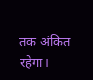तक अंकित रहेगा।